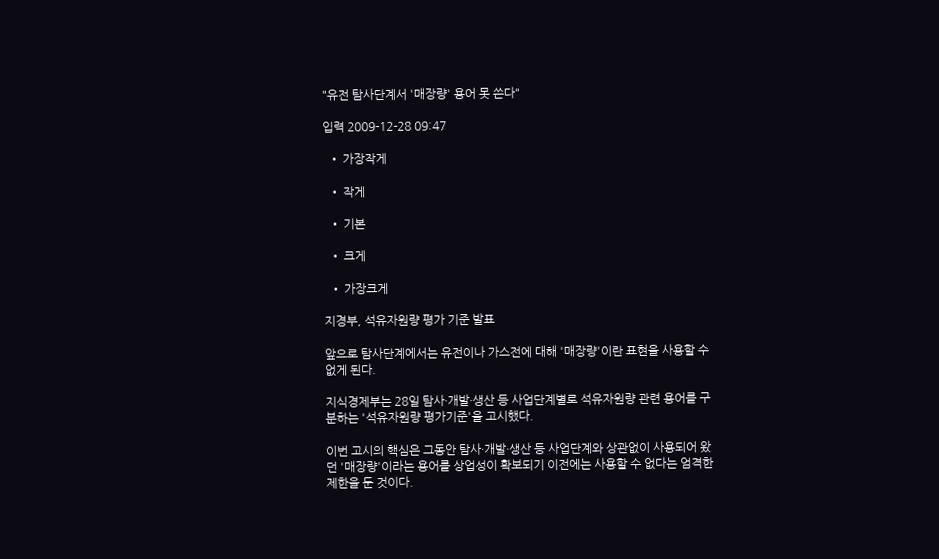"유전 탐사단계서 '매장량' 용어 못 쓴다"

입력 2009-12-28 09:47

  • 가장작게

  • 작게

  • 기본

  • 크게

  • 가장크게

지경부, 석유자원량 평가 기준 발표

앞으로 탐사단계에서는 유전이나 가스전에 대해 '매장량'이란 표현을 사용할 수 없게 된다.

지식경제부는 28일 탐사·개발·생산 등 사업단계별로 석유자원량 관련 용어를 구분하는 '석유자원량 평가기준'을 고시했다.

이번 고시의 핵심은 그동안 탐사·개발·생산 등 사업단계와 상관없이 사용되어 왔던 '매장량'이라는 용어를 상업성이 확보되기 이전에는 사용할 수 없다는 엄격한 제한을 둔 것이다.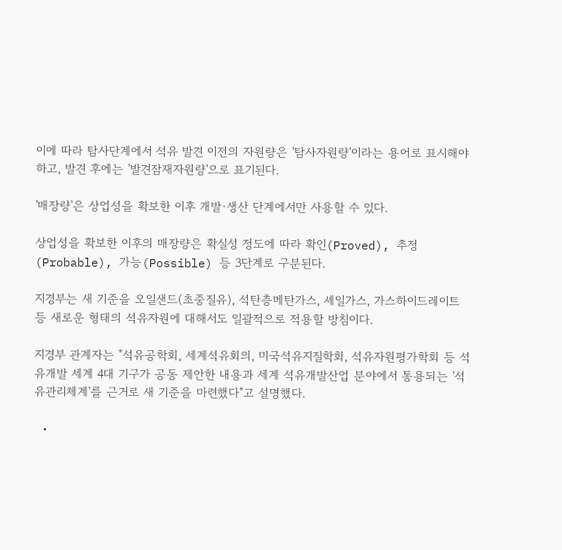이에 따라 탐사단계에서 석유 발견 이전의 자원량은 '탐사자원량'이라는 용어로 표시해야 하고, 발견 후에는 '발견잠재자원량'으로 표기된다.

'매장량'은 상업성을 확보한 이후 개발·생산 단계에서만 사용할 수 있다.

상업성을 확보한 이후의 매장량은 확실성 정도에 따라 확인(Proved), 추정(Probable), 가능(Possible) 등 3단계로 구분된다.

지경부는 새 기준을 오일샌드(초중질유), 석탄층메탄가스, 셰일가스, 가스하이드레이트 등 새로운 형태의 석유자원에 대해서도 일괄적으로 적용할 방침이다.

지경부 관계자는 "석유공학회, 세계석유회의, 미국석유지질학회, 석유자원평가학회 등 석유개발 세계 4대 기구가 공동 제안한 내용과 세계 석유개발산업 분야에서 통용되는 '석유관리체계'를 근거로 새 기준을 마련했다"고 설명했다.

  •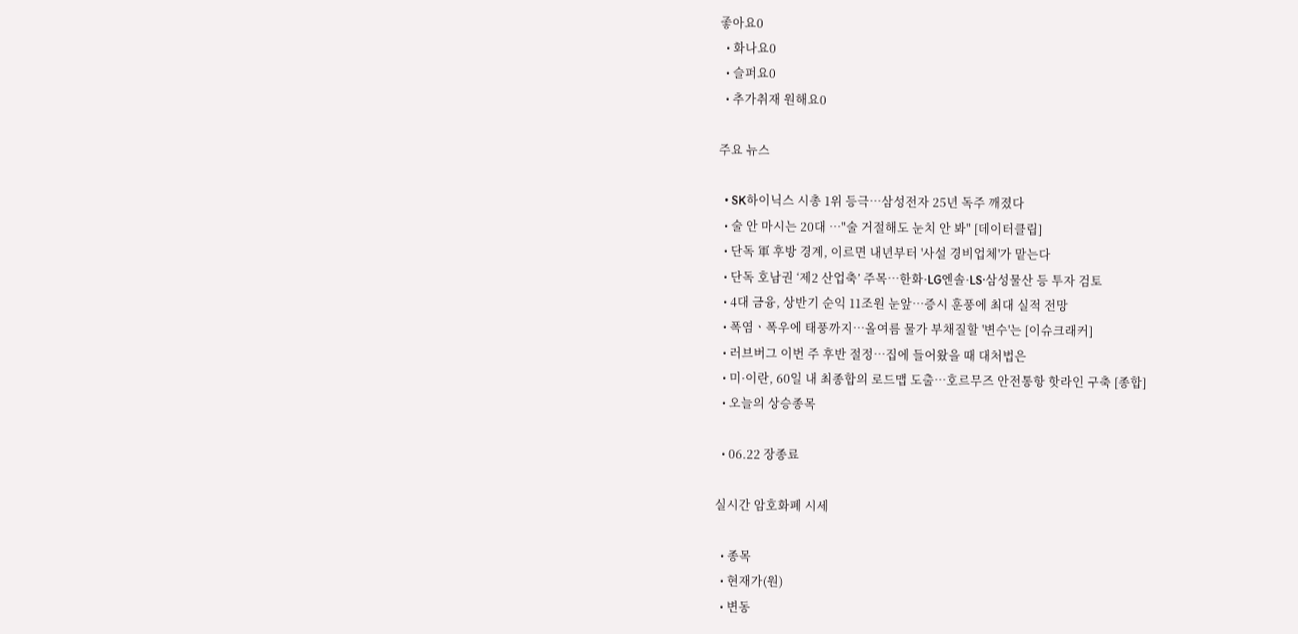좋아요0
  • 화나요0
  • 슬퍼요0
  • 추가취재 원해요0

주요 뉴스

  • SK하이닉스 시총 1위 등극…삼성전자 25년 독주 깨졌다
  • 술 안 마시는 20대 …"술 거절해도 눈치 안 봐" [데이터클립]
  • 단독 軍 후방 경계, 이르면 내년부터 '사설 경비업체'가 맡는다
  • 단독 호남권 ‘제2 산업축’ 주목…한화·LG엔솔·LS·삼성물산 등 투자 검토
  • 4대 금융, 상반기 순익 11조원 눈앞⋯증시 훈풍에 최대 실적 전망
  • 폭염ㆍ폭우에 태풍까지⋯올여름 물가 부채질할 '변수'는 [이슈크래커]
  • 러브버그 이번 주 후반 절정⋯집에 들어왔을 때 대처법은
  • 미·이란, 60일 내 최종합의 로드맵 도출…호르무즈 안전통항 핫라인 구축 [종합]
  • 오늘의 상승종목

  • 06.22 장종료

실시간 암호화폐 시세

  • 종목
  • 현재가(원)
  • 변동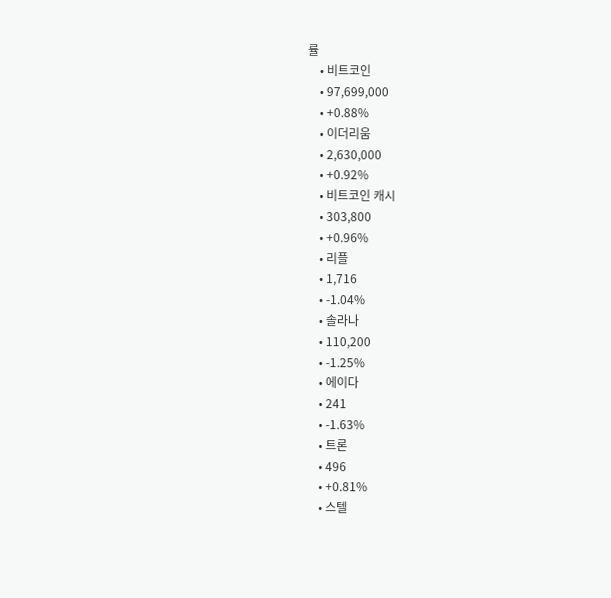률
    • 비트코인
    • 97,699,000
    • +0.88%
    • 이더리움
    • 2,630,000
    • +0.92%
    • 비트코인 캐시
    • 303,800
    • +0.96%
    • 리플
    • 1,716
    • -1.04%
    • 솔라나
    • 110,200
    • -1.25%
    • 에이다
    • 241
    • -1.63%
    • 트론
    • 496
    • +0.81%
    • 스텔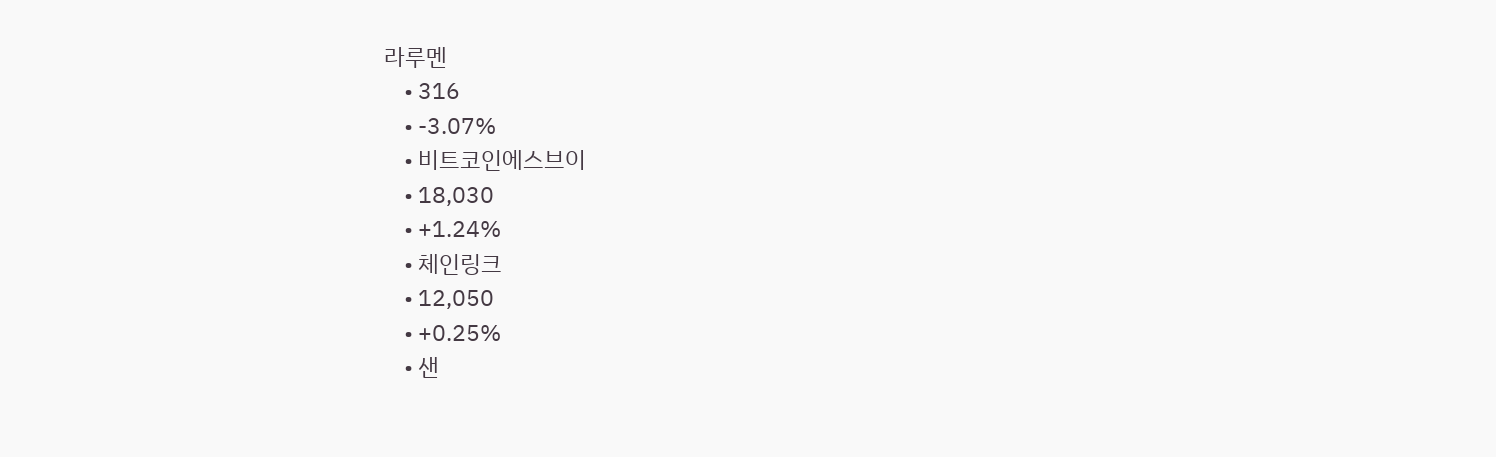라루멘
    • 316
    • -3.07%
    • 비트코인에스브이
    • 18,030
    • +1.24%
    • 체인링크
    • 12,050
    • +0.25%
    • 샌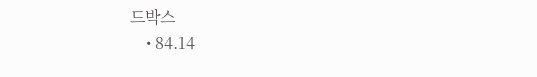드박스
    • 84.14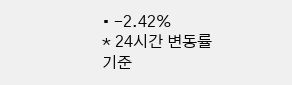• -2.42%
* 24시간 변동률 기준